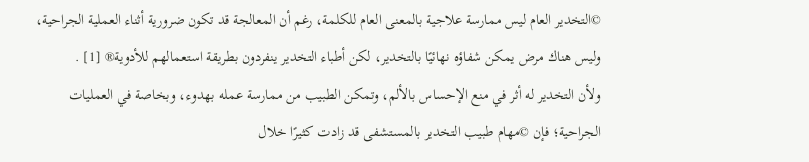©التخدير العام ليس ممارسة علاجية بالمعنى العام للكلمة، رغم أن المعالجة قد تكون ضرورية أثناء العملية الجراحية، وليس هناك مرض يمكن شفاؤه نهائيًا بالتخدير، لكن أطباء التخدير ينفردون بطريقة استعمالهم للأدوية® [1] .
ولأن التخدير له أثر في منع الإحساس بالألم، وتمكن الطبيب من ممارسة عمله بهدوء، وبخاصة في العمليات الجراحية؛ فإن ©مهام طبيب التخدير بالمستشفى قد زادت كثيرًا خلال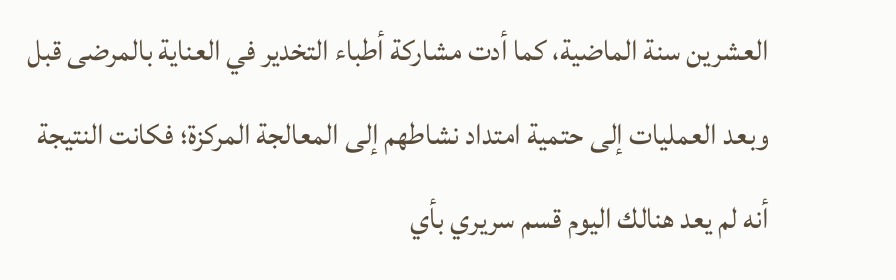العشرين سنة الماضية، كما أدت مشاركة أطباء التخدير في العناية بالمرضى قبل وبعد العمليات إلى حتمية امتداد نشاطهم إلى المعالجة المركزة؛ فكانت النتيجة أنه لم يعد هنالك اليوم قسم سريري بأي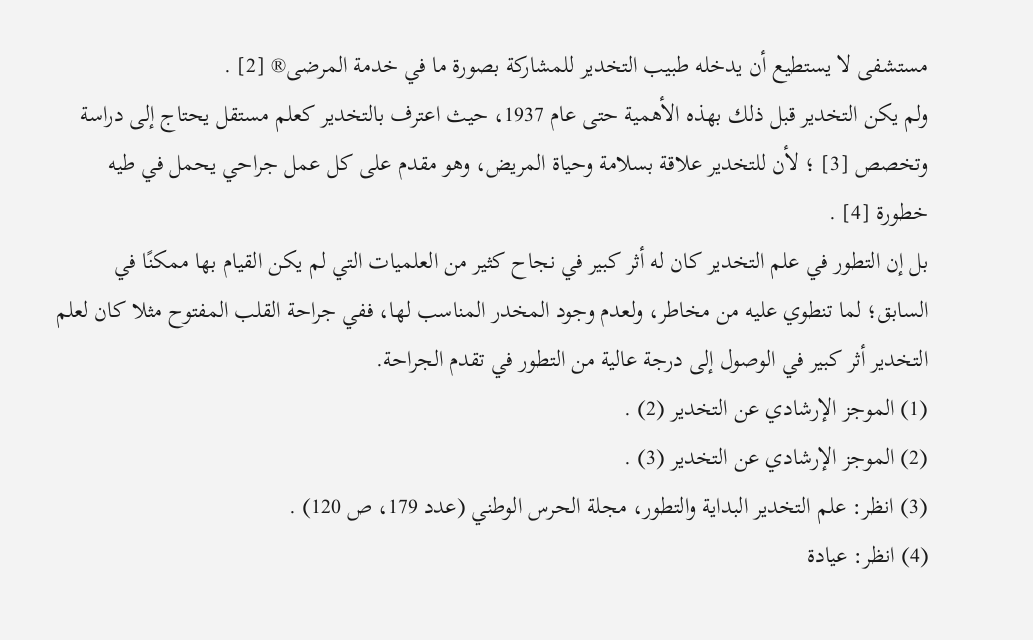مستشفى لا يستطيع أن يدخله طبيب التخدير للمشاركة بصورة ما في خدمة المرضى® [2] .
ولم يكن التخدير قبل ذلك بهذه الأهمية حتى عام 1937، حيث اعترف بالتخدير كعلم مستقل يحتاج إلى دراسة وتخصص [3] ؛ لأن للتخدير علاقة بسلامة وحياة المريض، وهو مقدم على كل عمل جراحي يحمل في طيه خطورة [4] .
بل إن التطور في علم التخدير كان له أثر كبير في نجاح كثير من العلميات التي لم يكن القيام بها ممكنًا في السابق؛ لما تنطوي عليه من مخاطر، ولعدم وجود المخدر المناسب لها، ففي جراحة القلب المفتوح مثلا كان لعلم التخدير أثر كبير في الوصول إلى درجة عالية من التطور في تقدم الجراحة.
(1) الموجز الإرشادي عن التخدير (2) .
(2) الموجز الإرشادي عن التخدير (3) .
(3) انظر: علم التخدير البداية والتطور، مجلة الحرس الوطني (عدد 179، ص 120) .
(4) انظر: عيادة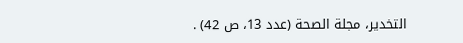التخدير، مجلة الصحة (عدد 13، ص 42) .